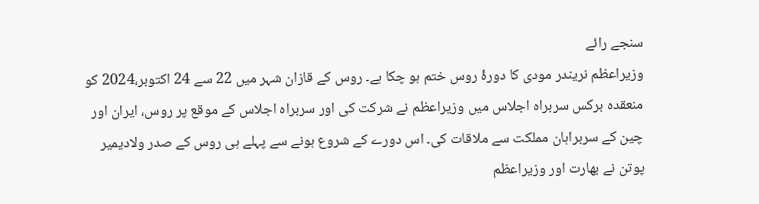سنجے رائے
وزیراعظم نریندر مودی کا دورۂ روس ختم ہو چکا ہے۔ روس کے قازان شہر میں 22 سے 24 اکتوبر،2024 کو منعقدہ برکس سربراہ اجلاس میں وزیراعظم نے شرکت کی اور سربراہ اجلاس کے موقع پر روس، ایران اور چین کے سربراہان مملکت سے ملاقات کی۔ اس دورے کے شروع ہونے سے پہلے ہی روس کے صدر ولادیمیر پوتن نے بھارت اور وزیراعظم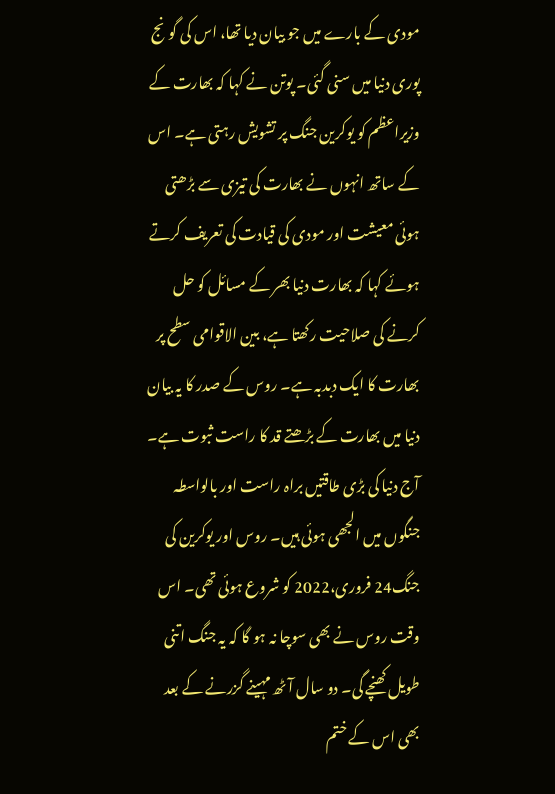مودی کے بارے میں جو بیان دیا تھا، اس کی گونج پوری دنیا میں سنی گئی۔ پوتن نے کہا کہ بھارت کے وزیراعظم کو یوکرین جنگ پر تشویش رہتی ہے۔ اس کے ساتھ انہوں نے بھارت کی تیزی سے بڑھتی ہوئی معیشت اور مودی کی قیادت کی تعریف کرتے ہوئے کہا کہ بھارت دنیا بھر کے مسائل کو حل کرنے کی صلاحیت رکھتا ہے، بین الاقوامی سطح پر بھارت کا ایک دبدبہ ہے۔ روس کے صدر کا یہ بیان دنیا میں بھارت کے بڑھتے قد کا راست ثبوت ہے۔
آج دنیا کی بڑی طاقتیں براہ راست اور بالواسطہ جنگوں میں الجھی ہوئی ہیں۔ روس اور یوکرین کی جنگ24 فروری،2022 کو شروع ہوئی تھی۔ اس وقت روس نے بھی سوچا نہ ہو گا کہ یہ جنگ اتنی طویل کھنچے گی۔ دو سال آٹھ مہینے گزرنے کے بعد بھی اس کے ختم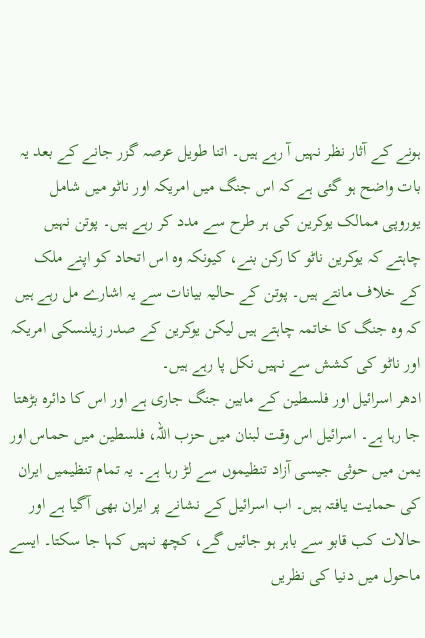ہونے کے آثار نظر نہیں آ رہے ہیں۔ اتنا طویل عرصہ گزر جانے کے بعد یہ بات واضح ہو گئی ہے کہ اس جنگ میں امریکہ اور ناٹو میں شامل یوروپی ممالک یوکرین کی ہر طرح سے مدد کر رہے ہیں۔ پوتن نہیں چاہتے کہ یوکرین ناٹو کا رکن بنے، کیونکہ وہ اس اتحاد کو اپنے ملک کے خلاف مانتے ہیں۔ پوتن کے حالیہ بیانات سے یہ اشارے مل رہے ہیں کہ وہ جنگ کا خاتمہ چاہتے ہیں لیکن یوکرین کے صدر زیلنسکی امریکہ اور ناٹو کی کشش سے نہیں نکل پا رہے ہیں۔
ادھر اسرائیل اور فلسطین کے مابین جنگ جاری ہے اور اس کا دائرہ بڑھتا جا رہا ہے۔ اسرائیل اس وقت لبنان میں حزب اللہ، فلسطین میں حماس اور یمن میں حوثی جیسی آزاد تنظیموں سے لڑ رہا ہے۔ یہ تمام تنظیمیں ایران کی حمایت یافتہ ہیں۔ اب اسرائیل کے نشانے پر ایران بھی آگیا ہے اور حالات کب قابو سے باہر ہو جائیں گے، کچھ نہیں کہا جا سکتا۔ ایسے ماحول میں دنیا کی نظریں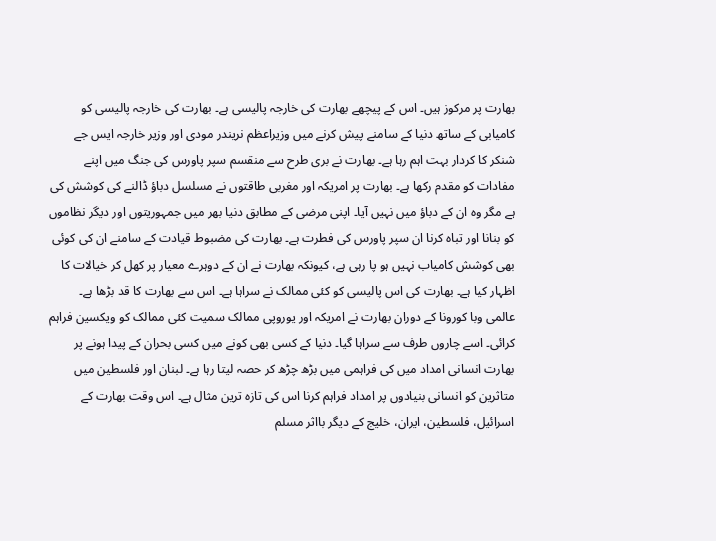بھارت پر مرکوز ہیں۔ اس کے پیچھے بھارت کی خارجہ پالیسی ہے۔ بھارت کی خارجہ پالیسی کو کامیابی کے ساتھ دنیا کے سامنے پیش کرنے میں وزیراعظم نریندر مودی اور وزیر خارجہ ایس جے شنکر کا کردار بہت اہم رہا ہے۔ بھارت نے بری طرح سے منقسم سپر پاورس کی جنگ میں اپنے مفادات کو مقدم رکھا ہے۔ بھارت پر امریکہ اور مغربی طاقتوں نے مسلسل دباؤ ڈالنے کی کوشش کی ہے مگر وہ ان کے دباؤ میں نہیں آیا۔ اپنی مرضی کے مطابق دنیا بھر میں جمہوریتوں اور دیگر نظاموں کو بنانا اور تباہ کرنا ان سپر پاورس کی فطرت ہے۔ بھارت کی مضبوط قیادت کے سامنے ان کی کوئی بھی کوشش کامیاب نہیں ہو پا رہی ہے، کیونکہ بھارت نے ان کے دوہرے معیار پر کھل کر خیالات کا اظہار کیا ہے۔ بھارت کی اس پالیسی کو کئی ممالک نے سراہا ہے۔ اس سے بھارت کا قد بڑھا ہے۔
عالمی وبا کورونا کے دوران بھارت نے امریکہ اور یوروپی ممالک سمیت کئی ممالک کو ویکسین فراہم کرائی۔ اسے چاروں طرف سے سراہا گیا۔ دنیا کے کسی بھی کونے میں کسی بحران کے پیدا ہونے پر بھارت انسانی امداد میں کی فراہمی میں بڑھ چڑھ کر حصہ لیتا رہا ہے۔ لبنان اور فلسطین میں متاثرین کو انسانی بنیادوں پر امداد فراہم کرنا اس کی تازہ ترین مثال ہے۔ اس وقت بھارت کے اسرائیل، فلسطین، ایران، خلیج کے دیگر بااثر مسلم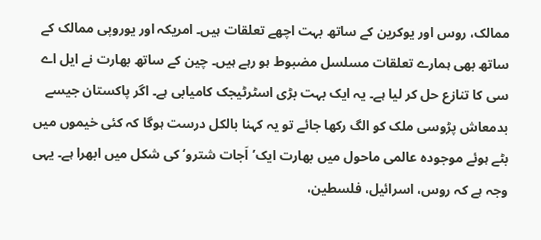ممالک، روس اور یوکرین کے ساتھ بہت اچھے تعلقات ہیں۔ امریکہ اور یوروپی ممالک کے ساتھ بھی ہمارے تعلقات مسلسل مضبوط ہو رہے ہیں۔ چین کے ساتھ بھارت نے ایل اے سی کا تنازع حل کر لیا ہے۔ یہ ایک بہت بڑی اسٹرٹیجک کامیابی ہے۔ اگر پاکستان جیسے بدمعاش پڑوسی ملک کو الگ رکھا جائے تو یہ کہنا بالکل درست ہوگا کہ کئی خیموں میں بٹے ہوئے موجودہ عالمی ماحول میں بھارت ایک’اَجات شترو‘کی شکل میں ابھرا ہے۔ یہی وجہ ہے کہ روس، اسرائیل، فلسطین،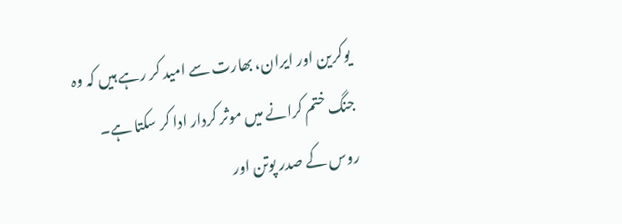یوکرین اور ایران، بھارت سے امید کر رہے ہیں کہ وہ جنگ ختم کرانے میں موثر کردار ادا کر سکتا ہے۔
روس کے صدر پوتن اور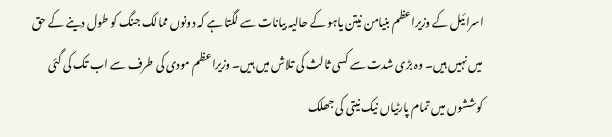اسرائیل کے وزیراعظم بنیامن نیتن یاہو کے حالیہ بیانات سے لگتا ہے کہ دونوں ممالک جنگ کو طول دینے کے حق میں نہیں ہیں۔ وہ بڑی شدت سے کسی ثالث کی تلاش میں ہیں۔ وزیراعظم مودی کی طرف سے اب تک کی گئی کوششوں میں تمام پارٹیاں نیک نیتی کی جھلک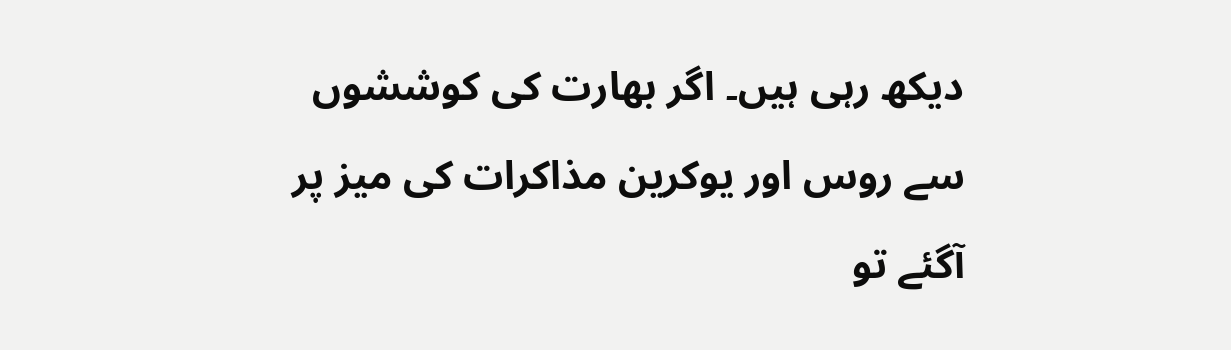دیکھ رہی ہیں۔ اگر بھارت کی کوششوں سے روس اور یوکرین مذاکرات کی میز پر آگئے تو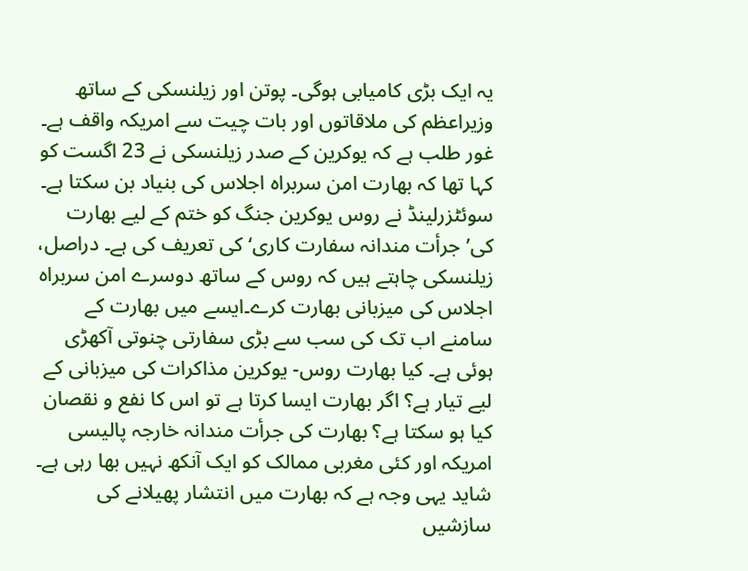یہ ایک بڑی کامیابی ہوگی۔ پوتن اور زیلنسکی کے ساتھ وزیراعظم کی ملاقاتوں اور بات چیت سے امریکہ واقف ہے۔
غور طلب ہے کہ یوکرین کے صدر زیلنسکی نے 23 اگست کو کہا تھا کہ بھارت امن سربراہ اجلاس کی بنیاد بن سکتا ہے۔ سوئٹزرلینڈ نے روس یوکرین جنگ کو ختم کے لیے بھارت کی’جرأت مندانہ سفارت کاری‘ کی تعریف کی ہے۔ دراصل، زیلنسکی چاہتے ہیں کہ روس کے ساتھ دوسرے امن سربراہ اجلاس کی میزبانی بھارت کرے۔ایسے میں بھارت کے سامنے اب تک کی سب سے بڑی سفارتی چنوتی آکھڑی ہوئی ہے۔ کیا بھارت روس- یوکرین مذاکرات کی میزبانی کے لیے تیار ہے؟ اگر بھارت ایسا کرتا ہے تو اس کا نفع و نقصان کیا ہو سکتا ہے؟ بھارت کی جرأت مندانہ خارجہ پالیسی امریکہ اور کئی مغربی ممالک کو ایک آنکھ نہیں بھا رہی ہے۔ شاید یہی وجہ ہے کہ بھارت میں انتشار پھیلانے کی سازشیں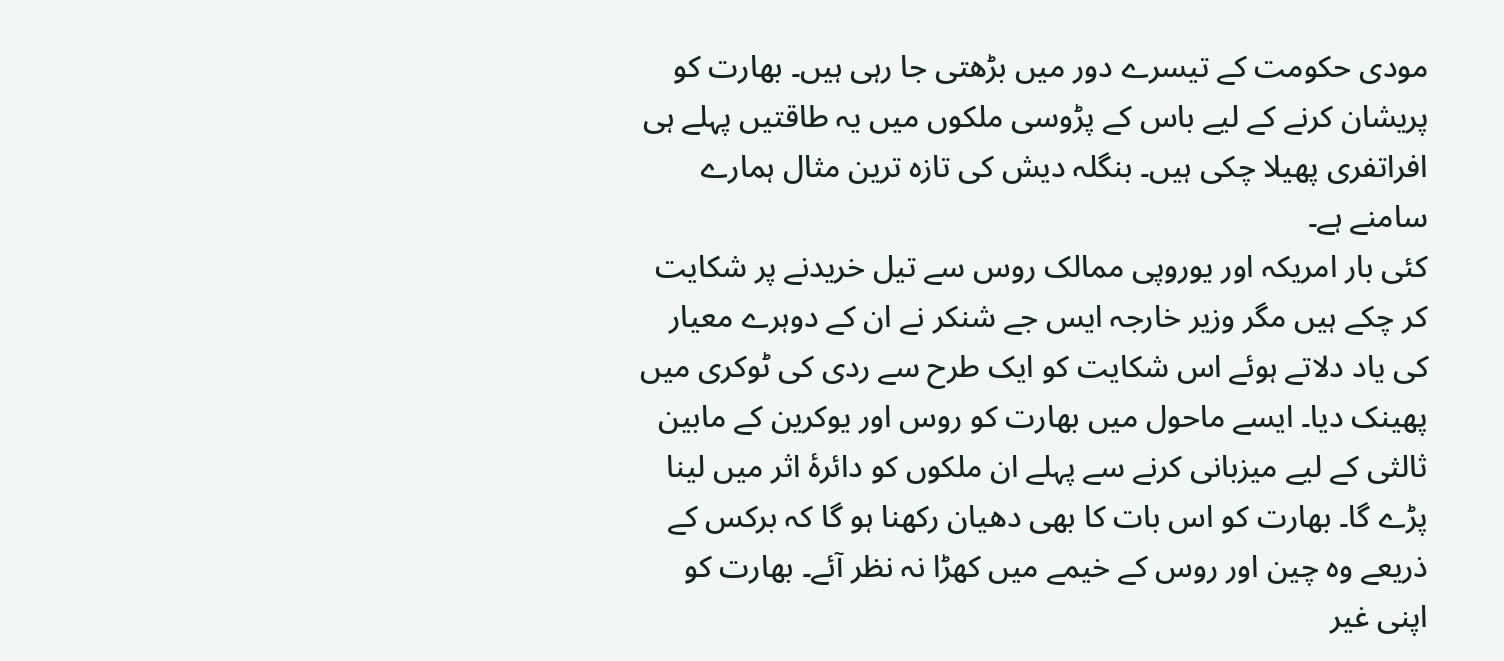مودی حکومت کے تیسرے دور میں بڑھتی جا رہی ہیں۔ بھارت کو پریشان کرنے کے لیے باس کے پڑوسی ملکوں میں یہ طاقتیں پہلے ہی افراتفری پھیلا چکی ہیں۔ بنگلہ دیش کی تازہ ترین مثال ہمارے سامنے ہے۔
کئی بار امریکہ اور یوروپی ممالک روس سے تیل خریدنے پر شکایت کر چکے ہیں مگر وزیر خارجہ ایس جے شنکر نے ان کے دوہرے معیار کی یاد دلاتے ہوئے اس شکایت کو ایک طرح سے ردی کی ٹوکری میں پھینک دیا۔ ایسے ماحول میں بھارت کو روس اور یوکرین کے مابین ثالثی کے لیے میزبانی کرنے سے پہلے ان ملکوں کو دائرۂ اثر میں لینا پڑے گا۔ بھارت کو اس بات کا بھی دھیان رکھنا ہو گا کہ برکس کے ذریعے وہ چین اور روس کے خیمے میں کھڑا نہ نظر آئے۔ بھارت کو اپنی غیر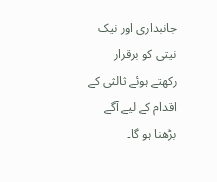جانبداری اور نیک نیتی کو برقرار رکھتے ہوئے ثالثی کے اقدام کے لیے آگے بڑھنا ہو گا۔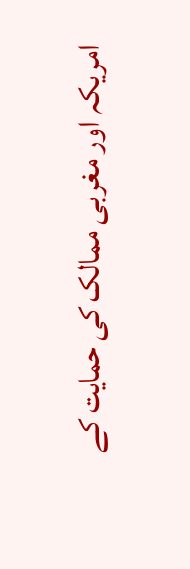امریکہ اور مغربی ممالک کی حمایت کے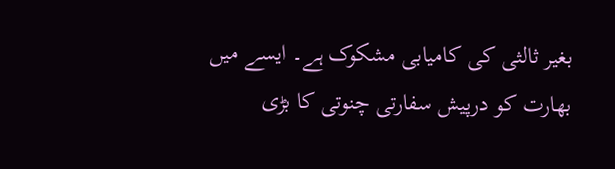بغیر ثالثی کی کامیابی مشکوک ہے۔ ایسے میں بھارت کو درپیش سفارتی چنوتی کا بڑی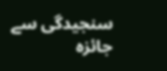سنجیدگی سے جائزہ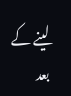لینے کے بعد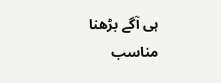ہی آگے بڑھنا مناسب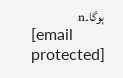ہوگا۔n
[email protected]